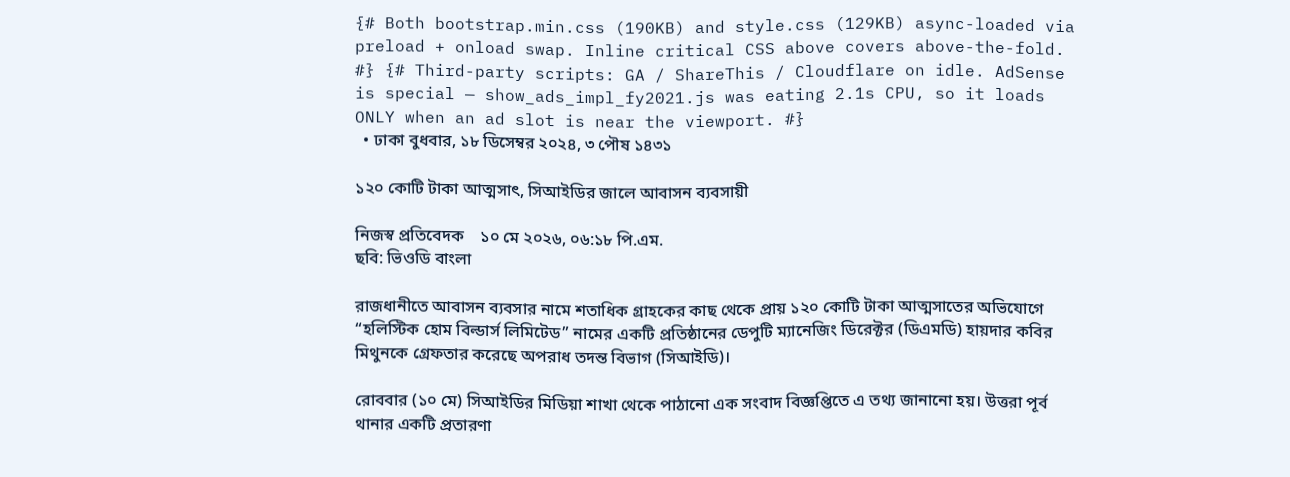{# Both bootstrap.min.css (190KB) and style.css (129KB) async-loaded via preload + onload swap. Inline critical CSS above covers above-the-fold. #} {# Third-party scripts: GA / ShareThis / Cloudflare on idle. AdSense is special — show_ads_impl_fy2021.js was eating 2.1s CPU, so it loads ONLY when an ad slot is near the viewport. #}
  • ঢাকা বুধবার, ১৮ ডিসেম্বর ২০২৪, ৩ পৌষ ১৪৩১

১২০ কোটি টাকা আত্মসাৎ, সিআইডির জালে আবাসন ব্যবসায়ী

নিজস্ব প্রতিবেদক    ১০ মে ২০২৬, ০৬:১৮ পি.এম.
ছবি: ভিওডি বাংলা

রাজধানীতে আবাসন ব্যবসার নামে শতাধিক গ্রাহকের কাছ থেকে প্রায় ১২০ কোটি টাকা আত্মসাতের অভিযোগে “হলিস্টিক হোম বিল্ডার্স লিমিটেড” নামের একটি প্রতিষ্ঠানের ডেপুটি ম্যানেজিং ডিরেক্টর (ডিএমডি) হায়দার কবির মিথুনকে গ্রেফতার করেছে অপরাধ তদন্ত বিভাগ (সিআইডি)।

রোববার (১০ মে) সিআইডির মিডিয়া শাখা থেকে পাঠানো এক সংবাদ বিজ্ঞপ্তিতে এ তথ্য জানানো হয়। উত্তরা পূর্ব থানার একটি প্রতারণা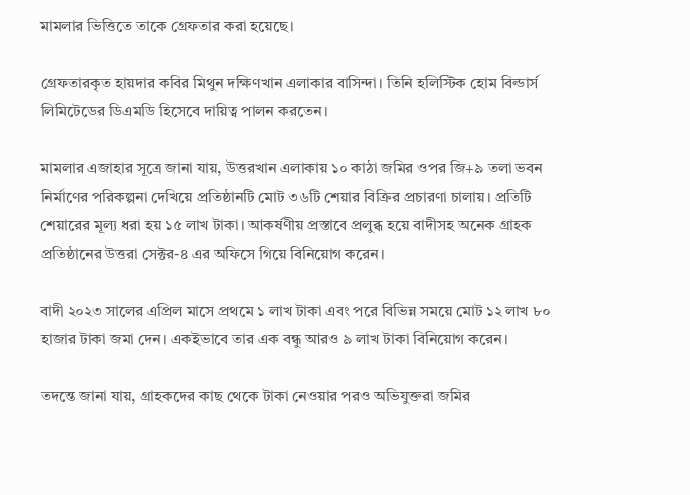মামলার ভিত্তিতে তাকে গ্রেফতার করা হয়েছে।

গ্রেফতারকৃত হায়দার কবির মিথুন দক্ষিণখান এলাকার বাসিন্দা। তিনি হলিস্টিক হোম বিল্ডার্স লিমিটেডের ডিএমডি হিসেবে দায়িত্ব পালন করতেন।

মামলার এজাহার সূত্রে জানা যায়, উত্তরখান এলাকায় ১০ কাঠা জমির ওপর জি+৯ তলা ভবন নির্মাণের পরিকল্পনা দেখিয়ে প্রতিষ্ঠানটি মোট ৩৬টি শেয়ার বিক্রির প্রচারণা চালায়। প্রতিটি শেয়ারের মূল্য ধরা হয় ১৫ লাখ টাকা। আকর্ষণীয় প্রস্তাবে প্রলুব্ধ হয়ে বাদীসহ অনেক গ্রাহক প্রতিষ্ঠানের উত্তরা সেক্টর-৪ এর অফিসে গিয়ে বিনিয়োগ করেন।

বাদী ২০২৩ সালের এপ্রিল মাসে প্রথমে ১ লাখ টাকা এবং পরে বিভিন্ন সময়ে মোট ১২ লাখ ৮০ হাজার টাকা জমা দেন। একইভাবে তার এক বন্ধু আরও ৯ লাখ টাকা বিনিয়োগ করেন।

তদন্তে জানা যায়, গ্রাহকদের কাছ থেকে টাকা নেওয়ার পরও অভিযুক্তরা জমির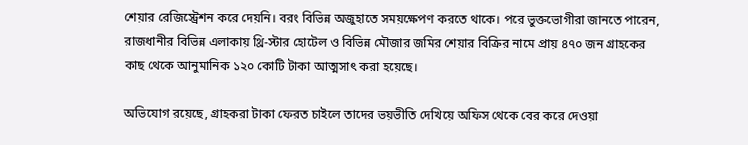শেয়ার রেজিস্ট্রেশন করে দেয়নি। বরং বিভিন্ন অজুহাতে সময়ক্ষেপণ করতে থাকে। পরে ভুক্তভোগীরা জানতে পারেন, রাজধানীর বিভিন্ন এলাকায় থ্রি-স্টার হোটেল ও বিভিন্ন মৌজার জমির শেয়ার বিক্রির নামে প্রায় ৪৭০ জন গ্রাহকের কাছ থেকে আনুমানিক ১২০ কোটি টাকা আত্মসাৎ করা হয়েছে।

অভিযোগ রয়েছে, গ্রাহকরা টাকা ফেরত চাইলে তাদের ভয়ভীতি দেখিয়ে অফিস থেকে বের করে দেওয়া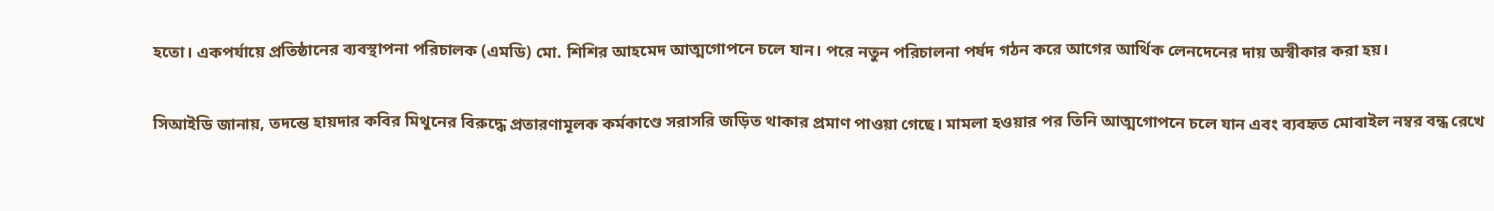হতো। একপর্যায়ে প্রতিষ্ঠানের ব্যবস্থাপনা পরিচালক (এমডি) মো. শিশির আহমেদ আত্মগোপনে চলে যান। পরে নতুন পরিচালনা পর্ষদ গঠন করে আগের আর্থিক লেনদেনের দায় অস্বীকার করা হয়।

সিআইডি জানায়, তদন্তে হায়দার কবির মিথুনের বিরুদ্ধে প্রতারণামূলক কর্মকাণ্ডে সরাসরি জড়িত থাকার প্রমাণ পাওয়া গেছে। মামলা হওয়ার পর তিনি আত্মগোপনে চলে যান এবং ব্যবহৃত মোবাইল নম্বর বন্ধ রেখে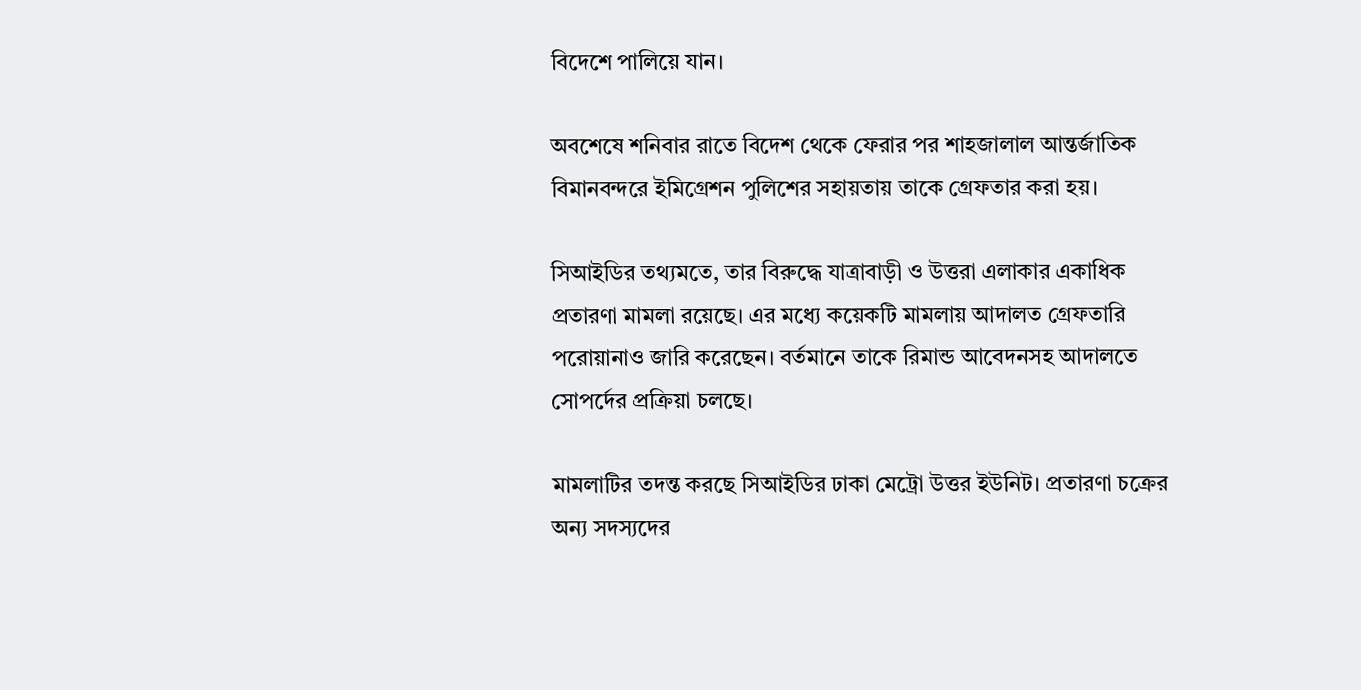বিদেশে পালিয়ে যান।

অবশেষে শনিবার রাতে বিদেশ থেকে ফেরার পর শাহজালাল আন্তর্জাতিক বিমানবন্দরে ইমিগ্রেশন পুলিশের সহায়তায় তাকে গ্রেফতার করা হয়।

সিআইডির তথ্যমতে, তার বিরুদ্ধে যাত্রাবাড়ী ও উত্তরা এলাকার একাধিক প্রতারণা মামলা রয়েছে। এর মধ্যে কয়েকটি মামলায় আদালত গ্রেফতারি পরোয়ানাও জারি করেছেন। বর্তমানে তাকে রিমান্ড আবেদনসহ আদালতে সোপর্দের প্রক্রিয়া চলছে।

মামলাটির তদন্ত করছে সিআইডির ঢাকা মেট্রো উত্তর ইউনিট। প্রতারণা চক্রের অন্য সদস্যদের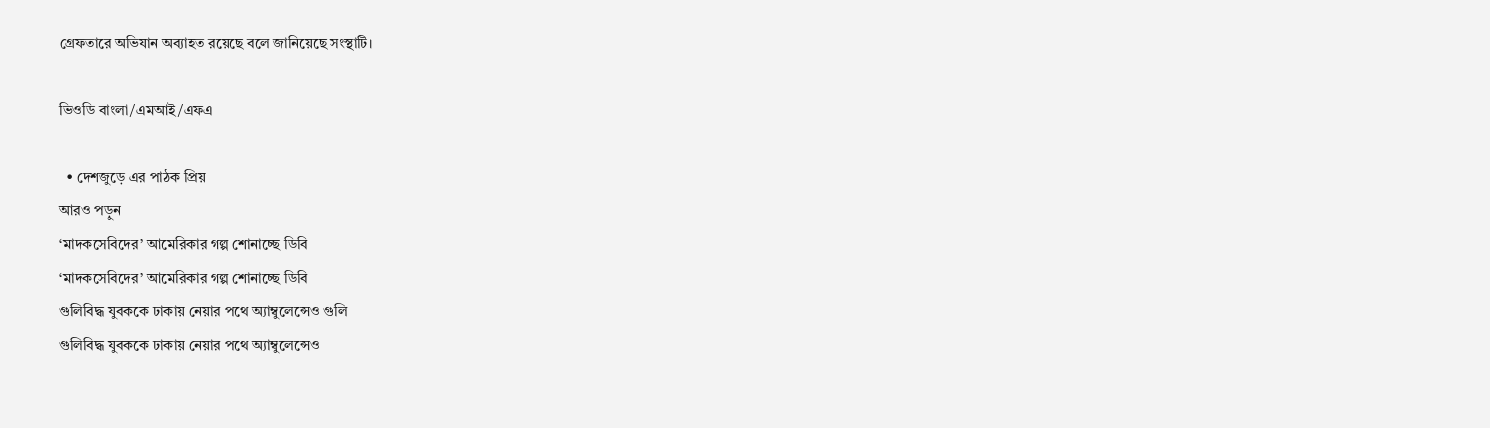গ্রেফতারে অভিযান অব্যাহত রয়েছে বলে জানিয়েছে সংস্থাটি।

ভিওডি বাংলা/এমআই/এফএ

  • দেশজুড়ে এর পাঠক প্রিয়
আরও পড়ুন
‘মাদকসেবিদের’ আমেরিকার গল্প শোনাচ্ছে ডিবি
‘মাদকসেবিদের’ আমেরিকার গল্প শোনাচ্ছে ডিবি
গুলিবিদ্ধ যুবককে ঢাকায় নেয়ার পথে অ্যাম্বুলেন্সেও গুলি
গুলিবিদ্ধ যুবককে ঢাকায় নেয়ার পথে অ্যাম্বুলেন্সেও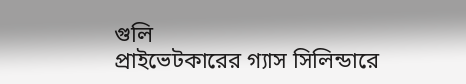গুলি
প্রাইভেটকারের গ্যাস সিলিন্ডারে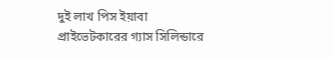দুই লাখ পিস ইয়াবা
প্রাইভেটকারের গ্যাস সিলিন্ডারে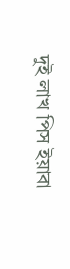দুই লাখ পিস ইয়াবা